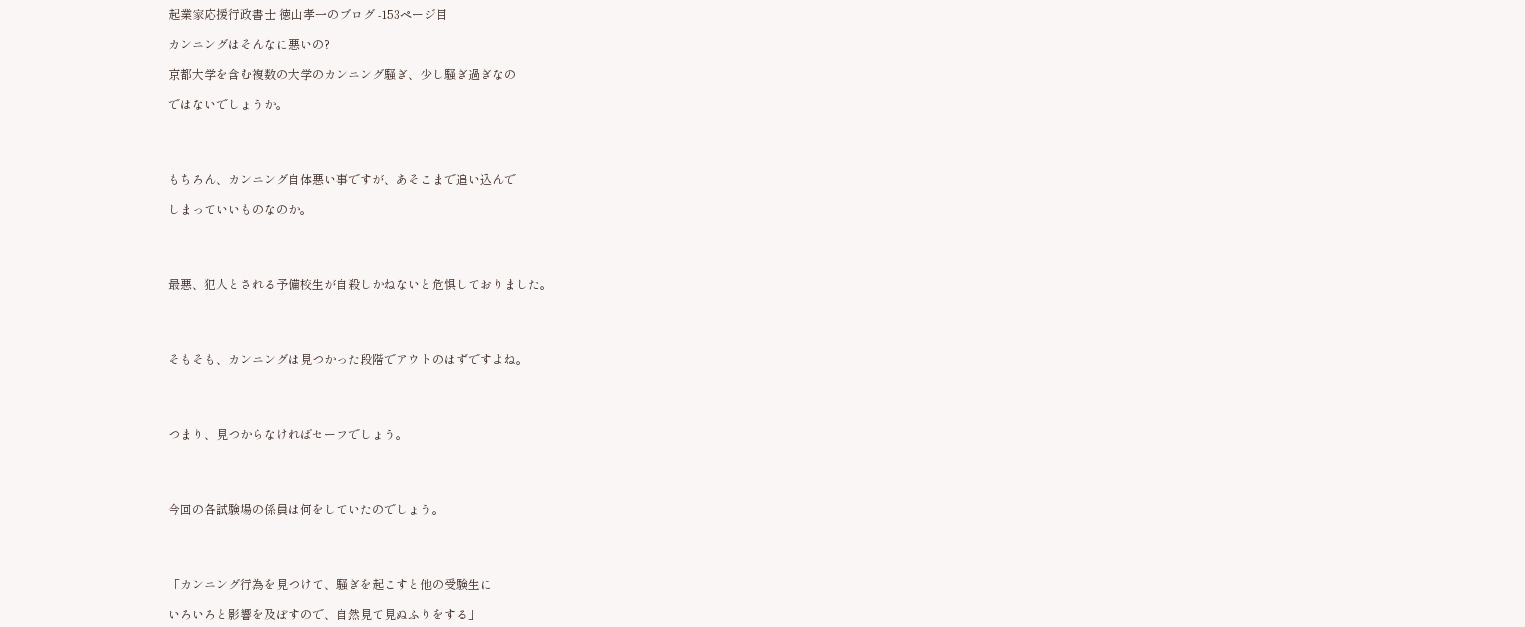起業家応援行政書士 徳山孝一のブログ -153ページ目

カンニングはそんなに悪いの?

京都大学を含む複数の大学のカンニング騒ぎ、少し騒ぎ過ぎなの

ではないでしょうか。




もちろん、カンニング自体悪い事ですが、あそこまで追い込んで

しまっていいものなのか。




最悪、犯人とされる予備校生が自殺しかねないと危惧しておりました。




そもそも、カンニングは見つかった段階でアウトのはずですよね。




つまり、見つからなければセーフでしょう。




今回の各試験場の係員は何をしていたのでしょう。




「カンニング行為を見つけて、騒ぎを起こすと他の受験生に

いろいろと影響を及ぼすので、自然見て見ぬふりをする」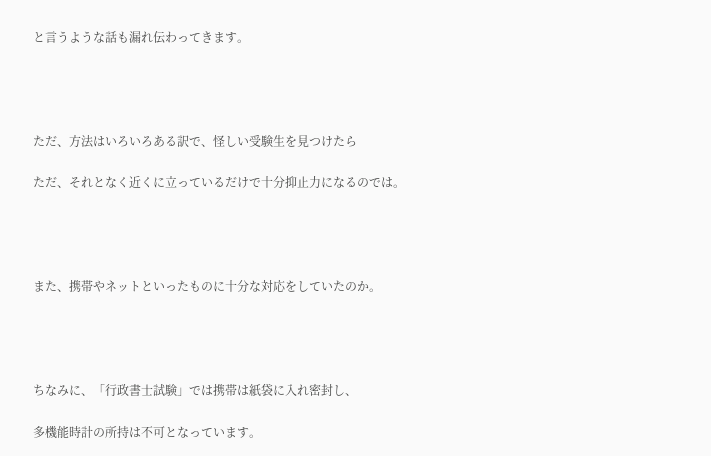と言うような話も漏れ伝わってきます。




ただ、方法はいろいろある訳で、怪しい受験生を見つけたら

ただ、それとなく近くに立っているだけで十分抑止力になるのでは。




また、携帯やネットといったものに十分な対応をしていたのか。




ちなみに、「行政書士試験」では携帯は紙袋に入れ密封し、

多機能時計の所持は不可となっています。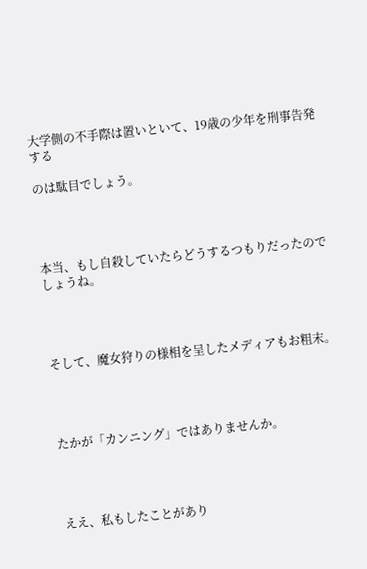大学側の不手際は置いといて、19歳の少年を刑事告発する

のは駄目でしょう。




本当、もし自殺していたらどうするつもりだったのでしょうね。




そして、魔女狩りの様相を呈したメディアもお粗末。




たかが「カンニング」ではありませんか。




ええ、私もしたことがあり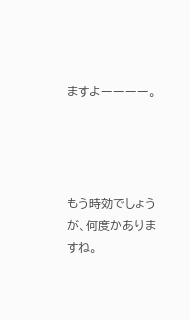ますよーーーー。




もう時効でしょうが、何度かありますね。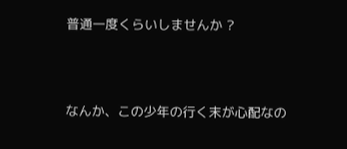普通一度くらいしませんか ?




なんか、この少年の行く末が心配なの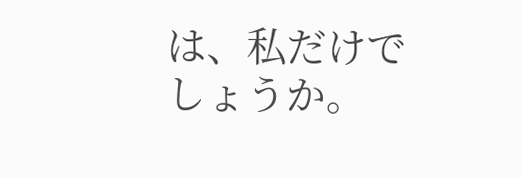は、私だけでしょうか。